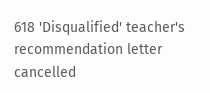618 'Disqualified' teacher's recommendation letter cancelled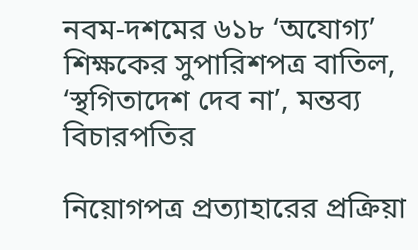নবম-দশমের ৬১৮ ‘অযোগ্য’ শিক্ষকের সুপারিশপত্র বাতিল, ‘স্থগিতাদেশ দেব না’, মন্তব্য বিচারপতির

নিয়োগপত্র প্রত্যাহারের প্রক্রিয়া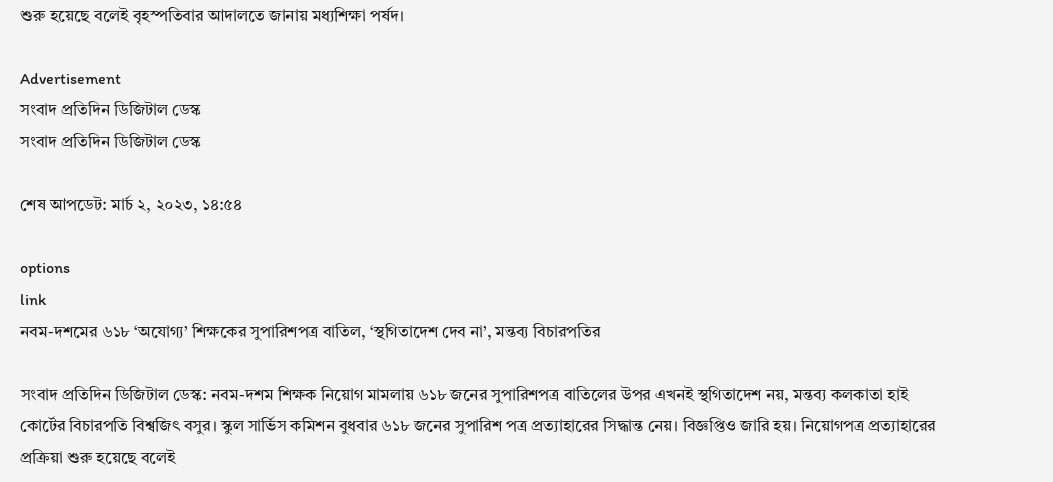শুরু হয়েছে বলেই বৃহস্পতিবার আদালতে জানায় মধ্যশিক্ষা পর্ষদ।

Advertisement
সংবাদ প্রতিদিন ডিজিটাল ডেস্ক
সংবাদ প্রতিদিন ডিজিটাল ডেস্ক

শেষ আপডেট: মার্চ ২, ২০২৩, ১৪:৫৪

options
link
নবম-দশমের ৬১৮ ‘অযোগ্য’ শিক্ষকের সুপারিশপত্র বাতিল, ‘স্থগিতাদেশ দেব না’, মন্তব্য বিচারপতির

সংবাদ প্রতিদিন ডিজিটাল ডেস্ক: নবম-দশম শিক্ষক নিয়োগ মামলায় ৬১৮ জনের সুপারিশপত্র বাতিলের উপর এখনই স্থগিতাদেশ নয়, মন্তব্য কলকাতা হাই কোর্টের বিচারপতি বিশ্বজিৎ বসুর। স্কুল সার্ভিস কমিশন বুধবার ৬১৮ জনের সুপারিশ পত্র প্রত্যাহারের সিদ্ধান্ত নেয়। বিজ্ঞপ্তিও জারি হয়। নিয়োগপত্র প্রত্যাহারের প্রক্রিয়া শুরু হয়েছে বলেই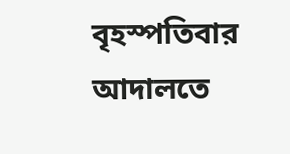বৃহস্পতিবার আদালতে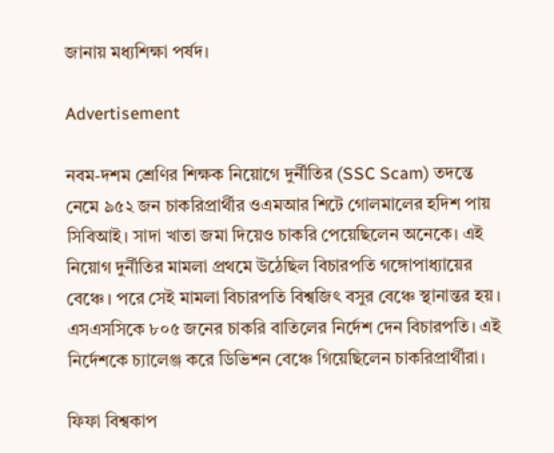জানায় মধ্যশিক্ষা পর্ষদ।

Advertisement

নবম-দশম শ্রেণির শিক্ষক নিয়োগে দুর্নীতির (SSC Scam) তদন্তে নেমে ৯৫২ জন চাকরিপ্রার্থীর ওএমআর শিটে গোলমালের হদিশ পায় সিবিআই। সাদা খাতা জমা দিয়েও চাকরি পেয়েছিলেন অনেকে। এই নিয়োগ দুর্নীতির মামলা প্রথমে উঠেছিল বিচারপতি গঙ্গোপাধ্যায়ের বেঞ্চে। পরে সেই মামলা বিচারপতি বিশ্বজিৎ বসুর বেঞ্চে স্থানান্তর হয়। এসএসসিকে ৮০৫ জনের চাকরি বাতিলের নির্দেশ দেন বিচারপতি। এই নির্দেশকে চ্যালেঞ্জ করে ডিভিশন বেঞ্চে গিয়েছিলেন চাকরিপ্রার্থীরা।

ফিফা বিশ্বকাপ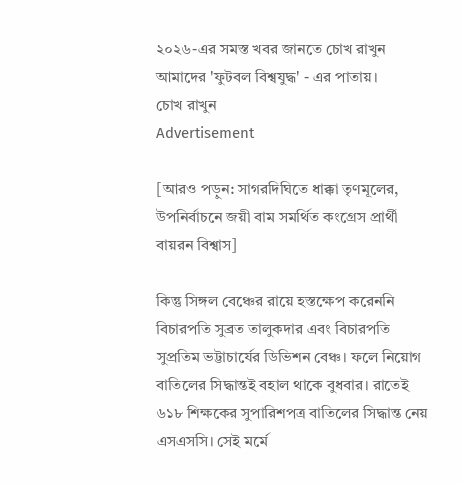২০২৬-এর সমস্ত খবর জানতে চোখ রাখুন আমাদের 'ফুটবল বিশ্বযুদ্ধ' - এর পাতায়।
চোখ রাখুন
Advertisement

[আরও পড়ুন: সাগরদিঘিতে ধাক্কা তৃণমূলের, উপনির্বাচনে জয়ী বাম সমর্থিত কংগ্রেস প্রার্থী বায়রন বিশ্বাস]

কিন্তু সিঙ্গল বেঞ্চের রায়ে হস্তক্ষেপ করেননি বিচারপতি সুব্রত তালুকদার এবং বিচারপতি সুপ্রতিম ভট্টাচার্যের ডিভিশন বেঞ্চ। ফলে নিয়োগ বাতিলের সিদ্ধান্তই বহাল থাকে বুধবার। রাতেই ৬১৮ শিক্ষকের সুপারিশপত্র বাতিলের সিদ্ধান্ত নেয় এসএসসি। সেই মর্মে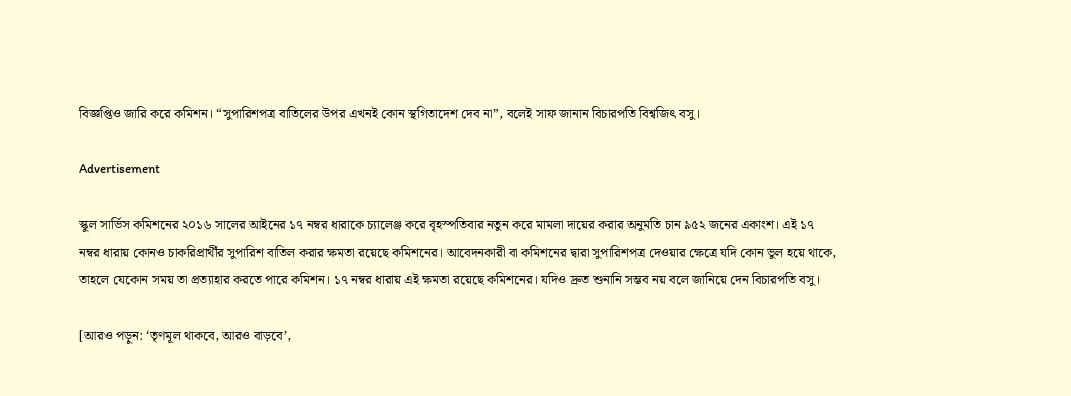বিজ্ঞপ্তিও জারি করে কমিশন। “সুপারিশপত্র বাতিলের উপর এখনই কোন স্থগিতাদেশ দেব না”, বলেই সাফ জানান বিচারপতি বিশ্বজিৎ বসু।

Advertisement

স্কুল সার্ভিস কমিশনের ২০১৬ সালের আইনের ১৭ নম্বর ধারাকে চ্যালেঞ্জ করে বৃহস্পতিবার নতুন করে মামলা দায়ের করার অনুমতি চান ৯৫২ জনের একাংশ। এই ১৭ নম্বর ধারায় কোনও চাকরিপ্রার্থীর সুপারিশ বাতিল করার ক্ষমতা রয়েছে কমিশনের। আবেদনকারী বা কমিশনের দ্বারা সুপারিশপত্র দেওয়ার ক্ষেত্রে যদি কোন ভুল হয়ে থাকে, তাহলে যেকোন সময় তা প্রত্যাহার করতে পারে কমিশন। ১৭ নম্বর ধারায় এই ক্ষমতা রয়েছে কমিশনের। যদিও দ্রুত শুনানি সম্ভব নয় বলে জানিয়ে দেন বিচারপতি বসু।

[আরও পড়ুন: ‘তৃণমূল থাকবে, আরও বাড়বে’,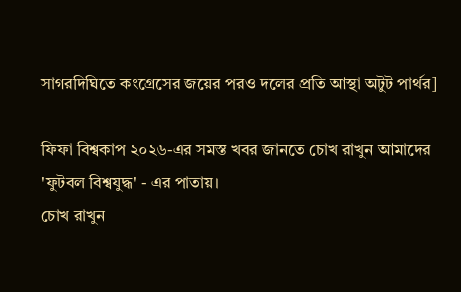সাগরদিঘিতে কংগ্রেসের জয়ের পরও দলের প্রতি আস্থা অটুট পার্থর]

ফিফা বিশ্বকাপ ২০২৬-এর সমস্ত খবর জানতে চোখ রাখুন আমাদের 'ফুটবল বিশ্বযুদ্ধ' - এর পাতায়।
চোখ রাখুন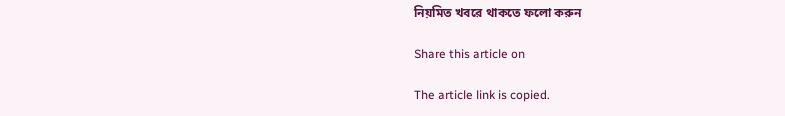নিয়মিত খবরে থাকতে ফলো করুন

Share this article on

The article link is copied.